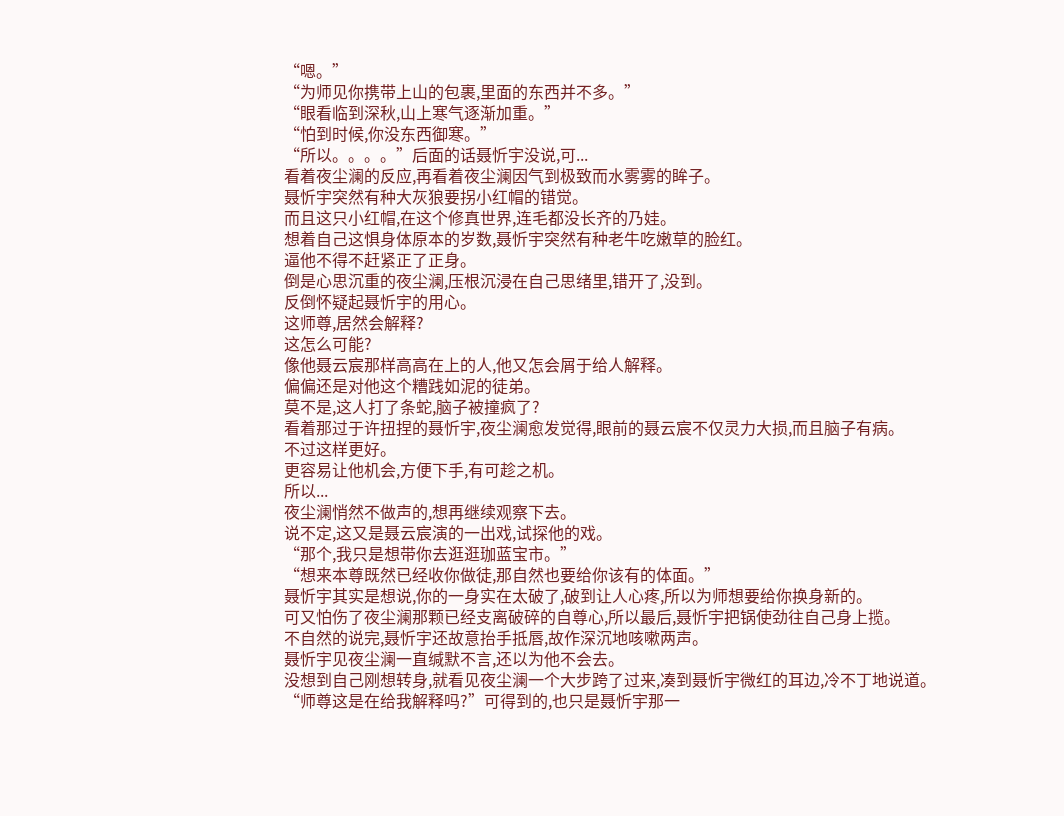“嗯。”
“为师见你携带上山的包裹,里面的东西并不多。”
“眼看临到深秋,山上寒气逐渐加重。”
“怕到时候,你没东西御寒。”
“所以。。。。”后面的话聂忻宇没说,可...
看着夜尘澜的反应,再看着夜尘澜因气到极致而水雾雾的眸子。
聂忻宇突然有种大灰狼要拐小红帽的错觉。
而且这只小红帽,在这个修真世界,连毛都没长齐的乃娃。
想着自己这惧身体原本的岁数,聂忻宇突然有种老牛吃嫩草的脸红。
逼他不得不赶紧正了正身。
倒是心思沉重的夜尘澜,压根沉浸在自己思绪里,错开了,没到。
反倒怀疑起聂忻宇的用心。
这师尊,居然会解释?
这怎么可能?
像他聂云宸那样高高在上的人,他又怎会屑于给人解释。
偏偏还是对他这个糟践如泥的徒弟。
莫不是,这人打了条蛇,脑子被撞疯了?
看着那过于许扭捏的聂忻宇,夜尘澜愈发觉得,眼前的聂云宸不仅灵力大损,而且脑子有病。
不过这样更好。
更容易让他机会,方便下手,有可趁之机。
所以...
夜尘澜悄然不做声的,想再继续观察下去。
说不定,这又是聂云宸演的一出戏,试探他的戏。
“那个,我只是想带你去逛逛珈蓝宝市。”
“想来本尊既然已经收你做徒,那自然也要给你该有的体面。”
聂忻宇其实是想说,你的一身实在太破了,破到让人心疼,所以为师想要给你换身新的。
可又怕伤了夜尘澜那颗已经支离破碎的自尊心,所以最后,聂忻宇把锅使劲往自己身上揽。
不自然的说完,聂忻宇还故意抬手抵唇,故作深沉地咳嗽两声。
聂忻宇见夜尘澜一直缄默不言,还以为他不会去。
没想到自己刚想转身,就看见夜尘澜一个大步跨了过来,凑到聂忻宇微红的耳边,冷不丁地说道。
“师尊这是在给我解释吗?”可得到的,也只是聂忻宇那一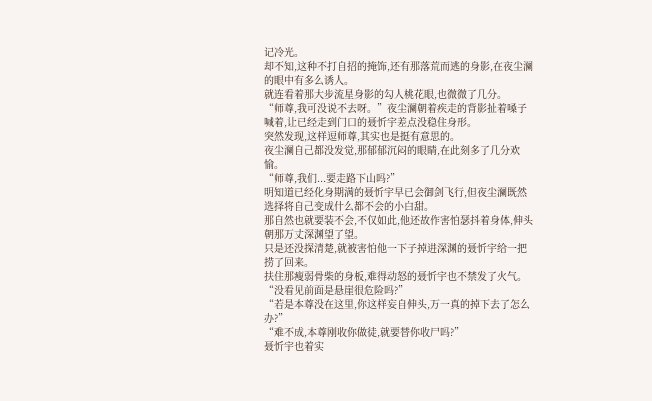记冷光。
却不知,这种不打自招的掩饰,还有那落荒而逃的身影,在夜尘澜的眼中有多么诱人。
就连看着那大步流星身影的勾人桃花眼,也微微了几分。
“师尊,我可没说不去呀。”夜尘澜朝着疾走的背影扯着嗓子喊着,让已经走到门口的聂忻宇差点没稳住身形。
突然发现,这样逗师尊,其实也是挺有意思的。
夜尘澜自己都没发觉,那郁郁沉闷的眼睛,在此刻多了几分欢愉。
“师尊,我们...要走路下山吗?”
明知道已经化身期满的聂忻宇早已会御剑飞行,但夜尘澜既然选择将自己变成什么都不会的小白甜。
那自然也就要装不会,不仅如此,他还故作害怕瑟抖着身体,伸头朝那万丈深渊望了望。
只是还没探清楚,就被害怕他一下子掉进深渊的聂忻宇给一把捞了回来。
扶住那瘦弱骨柴的身板,难得动怒的聂忻宇也不禁发了火气。
“没看见前面是悬崖很危险吗?”
“若是本尊没在这里,你这样妄自伸头,万一真的掉下去了怎么办?”
“难不成,本尊刚收你做徒,就要替你收尸吗?”
聂忻宇也着实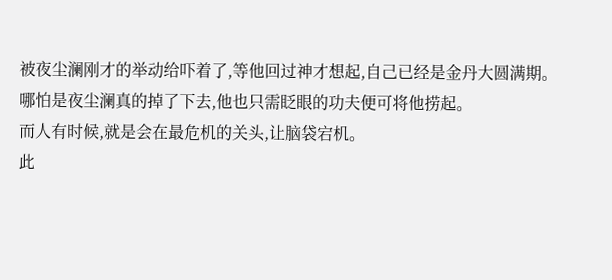被夜尘澜刚才的举动给吓着了,等他回过神才想起,自己已经是金丹大圆满期。
哪怕是夜尘澜真的掉了下去,他也只需眨眼的功夫便可将他捞起。
而人有时候,就是会在最危机的关头,让脑袋宕机。
此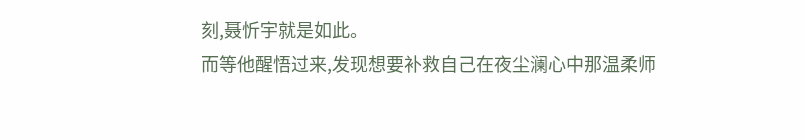刻,聂忻宇就是如此。
而等他醒悟过来,发现想要补救自己在夜尘澜心中那温柔师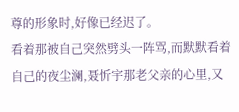尊的形象时,好像已经迟了。
看着那被自己突然劈头一阵骂,而默默看着自己的夜尘澜,聂忻宇那老父亲的心里,又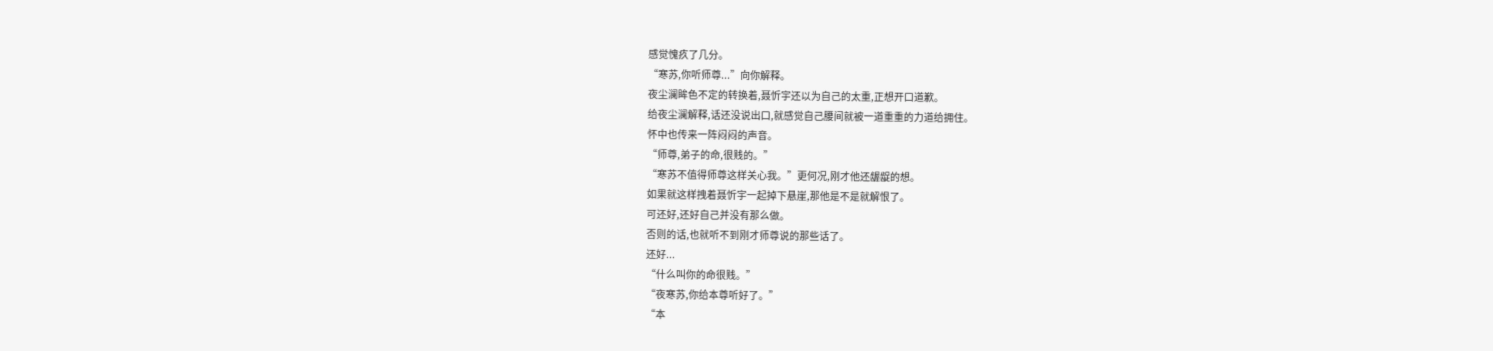感觉愧疚了几分。
“寒苏,你听师尊...”向你解释。
夜尘澜眸色不定的转换着,聂忻宇还以为自己的太重,正想开口道歉。
给夜尘澜解释,话还没说出口,就感觉自己腰间就被一道重重的力道给拥住。
怀中也传来一阵闷闷的声音。
“师尊,弟子的命,很贱的。”
“寒苏不值得师尊这样关心我。”更何况,刚才他还龌龊的想。
如果就这样拽着聂忻宇一起掉下悬崖,那他是不是就解恨了。
可还好,还好自己并没有那么做。
否则的话,也就听不到刚才师尊说的那些话了。
还好...
“什么叫你的命很贱。”
“夜寒苏,你给本尊听好了。”
“本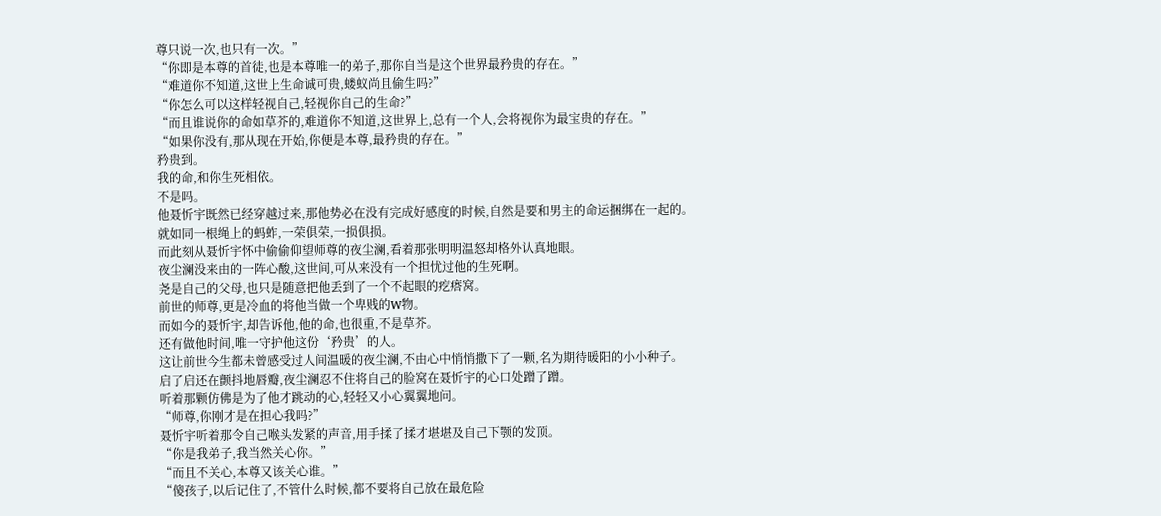尊只说一次,也只有一次。”
“你即是本尊的首徒,也是本尊唯一的弟子,那你自当是这个世界最矜贵的存在。”
“难道你不知道,这世上生命诚可贵,蝼蚁尚且偷生吗?”
“你怎么可以这样轻视自己,轻视你自己的生命?”
“而且谁说你的命如草芥的,难道你不知道,这世界上,总有一个人,会将视你为最宝贵的存在。”
“如果你没有,那从现在开始,你便是本尊,最矜贵的存在。”
矜贵到。
我的命,和你生死相依。
不是吗。
他聂忻宇既然已经穿越过来,那他势必在没有完成好感度的时候,自然是要和男主的命运捆绑在一起的。
就如同一根绳上的蚂蚱,一荣俱荣,一损俱损。
而此刻从聂忻宇怀中偷偷仰望师尊的夜尘澜,看着那张明明温怒却格外认真地眼。
夜尘澜没来由的一阵心酸,这世间,可从来没有一个担忧过他的生死啊。
尧是自己的父母,也只是随意把他丢到了一个不起眼的疙瘩窝。
前世的师尊,更是冷血的将他当做一个卑贱的W物。
而如今的聂忻宇,却告诉他,他的命,也很重,不是草芥。
还有做他时间,唯一守护他这份‘矜贵’的人。
这让前世今生都未曾感受过人间温暖的夜尘澜,不由心中悄悄撒下了一颗,名为期待暖阳的小小种子。
启了启还在颤抖地唇瓣,夜尘澜忍不住将自己的脸窝在聂忻宇的心口处蹭了蹭。
听着那颗仿佛是为了他才跳动的心,轻轻又小心翼翼地问。
“师尊,你刚才是在担心我吗?”
聂忻宇听着那令自己喉头发紧的声音,用手揉了揉才堪堪及自己下颚的发顶。
“你是我弟子,我当然关心你。”
“而且不关心,本尊又该关心谁。”
“傻孩子,以后记住了,不管什么时候,都不要将自己放在最危险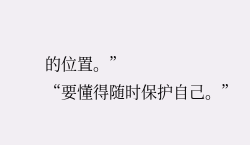的位置。”
“要懂得随时保护自己。”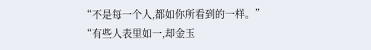“不是每一个人,都如你所看到的一样。”
“有些人表里如一,却金玉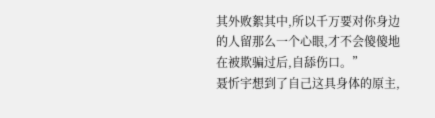其外败絮其中,所以千万要对你身边的人留那么一个心眼,才不会傻傻地在被欺骗过后,自舔伤口。”
聂忻宇想到了自己这具身体的原主,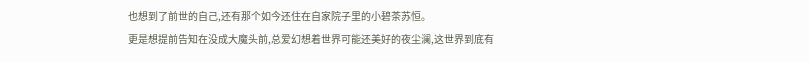也想到了前世的自己,还有那个如今还住在自家院子里的小碧茶苏恒。
更是想提前告知在没成大魔头前,总爱幻想着世界可能还美好的夜尘澜,这世界到底有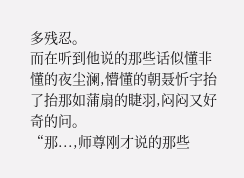多残忍。
而在听到他说的那些话似懂非懂的夜尘澜,懵懂的朝聂忻宇抬了抬那如蒲扇的睫羽,闷闷又好奇的问。
“那...,师尊刚才说的那些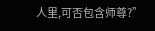人里,可否包含师尊?”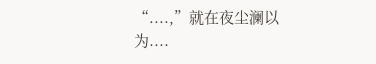“....,”就在夜尘澜以为....